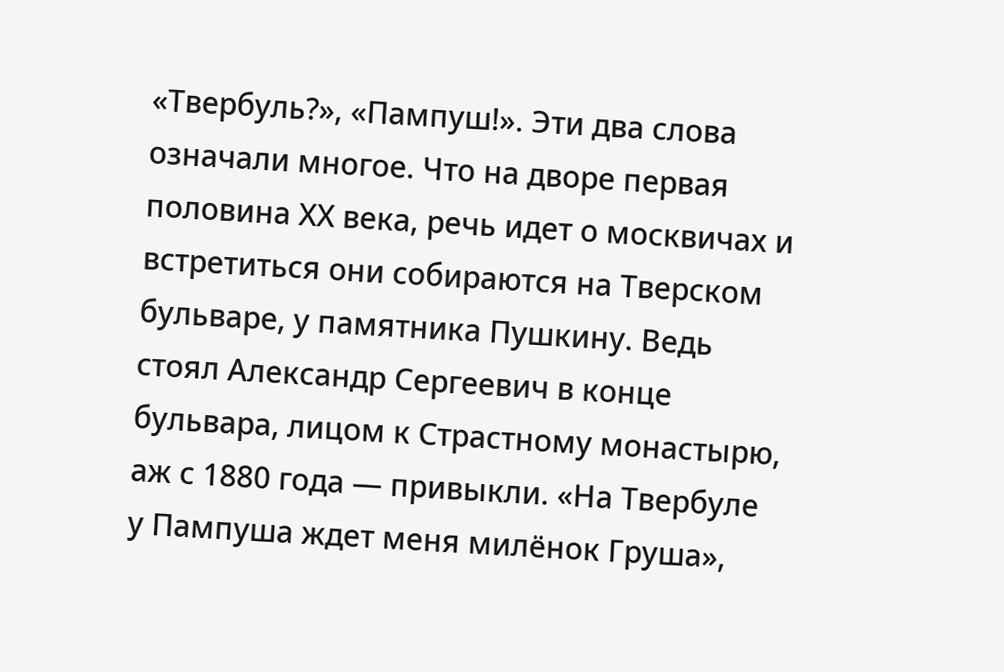«Твербуль?», «Пампуш!». Эти два слова означали многое. Что на дворе первая половина ХХ века, речь идет о москвичах и встретиться они собираются на Тверском бульваре, у памятника Пушкину. Ведь стоял Александр Сергеевич в конце бульвара, лицом к Страстному монастырю, аж с 1880 года — привыкли. «На Твербуле у Пампуша ждет меня милёнок Груша»,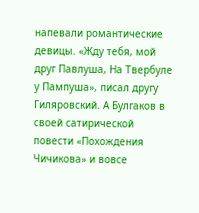напевали романтические девицы. «Жду тебя, мой друг Павлуша, На Твербуле у Пампуша», писал другу Гиляровский. А Булгаков в своей сатирической повести «Похождения Чичикова» и вовсе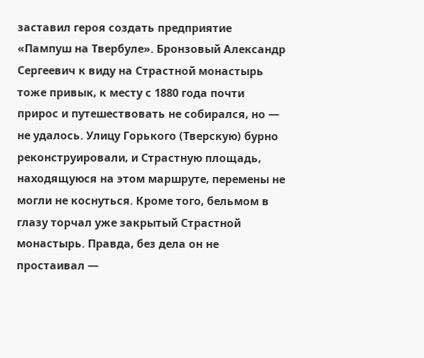заставил героя создать предприятие «Пампуш на Твербуле». Бронзовый Александр Сергеевич к виду на Страстной монастырь тоже привык, к месту с 1880 года почти прирос и путешествовать не собирался, но — не удалось. Улицу Горького (Тверскую) бурно реконструировали, и Страстную площадь, находящуюся на этом маршруте, перемены не могли не коснуться. Кроме того, бельмом в глазу торчал уже закрытый Страстной монастырь. Правда, без дела он не простаивал —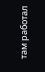там работал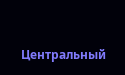Центральный